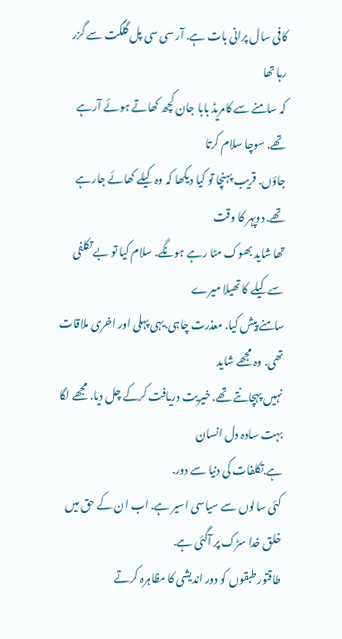کافی سال پرانی بات ہے. آر سی سی پل گلگت سے گزر رہا تھا
کہ سامنے سے کامریڈ بابا جان کچھ کھاتے ہوئے آرہے تھے. سوچا سلام کرتا
جاؤں. قریب پہنچا تو کیا دیکھا کہ وہ کیلے کھائے جارہے تھے. دوپہر کا وقت
تھا شاید بھوک مٹا رہے ہونگے. سلام کیا تو بے تکلفی سے کیلے کا تھیلا میرے
سامنے پیش کیا. معذرت چاہی.یہی پہلی اور اخری ملاقات تھی. وہ مجھے شاید
نہیں پہچانتے تھے. خیریت دریافت کرکے چل دیا. مجھے لگا بہت سادہ دل انسان
ہے.تکلفات کی دنیا سے دور.
کئی سالوں سے سیاسی اسیر ہے. اب ان کے حق میں خلق خدا سڑک پر آگئی ہے.
طاقتور طبقوں کو دور اندیشی کا مظاہرہ کرتے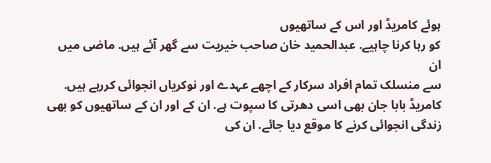ہوئے کامریڈ اور اس کے ساتھیوں
کو رہا کرنا چاہیے. عبدالحمید خان صاحب خیریت سے گھر آئے ہیں. ماضی میں ان
سے منسلک تمام افراد سرکار کے اچھے عہدے اور نوکریاں انجوائی کررہے ہیں.
کامریڈ بابا جان بھی اسی دھرتی کا سپوت ہے. ان کے اور ان کے ساتھیوں کو بھی
زندگی انجوائی کرنے کا موقع دیا جائے. ان کی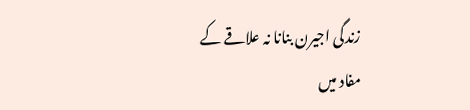زندگی اجیرن بنانا نہ علاقے کے
مفاد میں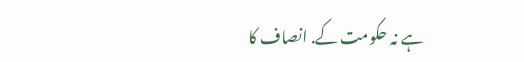ہے نہ حکومت کے. انصاف کا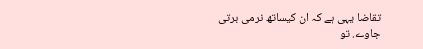تقاضا یہی ہے کہ ان کیساتھ نرمی برتی
جاوے. تو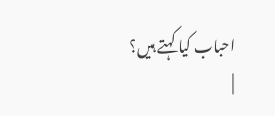احباب کیا کہتے ہیں؟
|